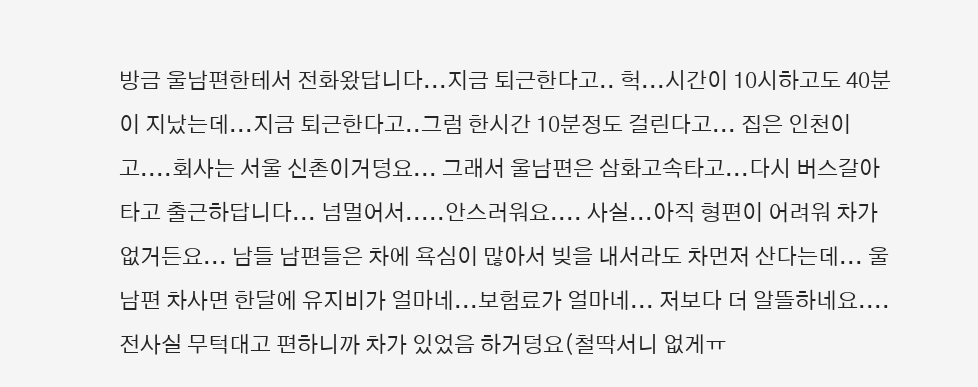방금 울남편한테서 전화왔답니다...지금 퇴근한다고.. 헉...시간이 10시하고도 40분이 지났는데...지금 퇴근한다고..그럼 한시간 10분정도 걸린다고... 집은 인천이고....회사는 서울 신촌이거덩요... 그래서 울남편은 삼화고속타고...다시 버스갈아타고 출근하답니다... 넘멀어서.....안스러워요.... 사실...아직 형편이 어려워 차가 없거든요... 남들 남편들은 차에 욕심이 많아서 빚을 내서라도 차먼저 산다는데... 울남편 차사면 한달에 유지비가 얼마네...보험료가 얼마네... 저보다 더 알뜰하네요....전사실 무턱대고 편하니까 차가 있었음 하거덩요(철딱서니 없게ㅠ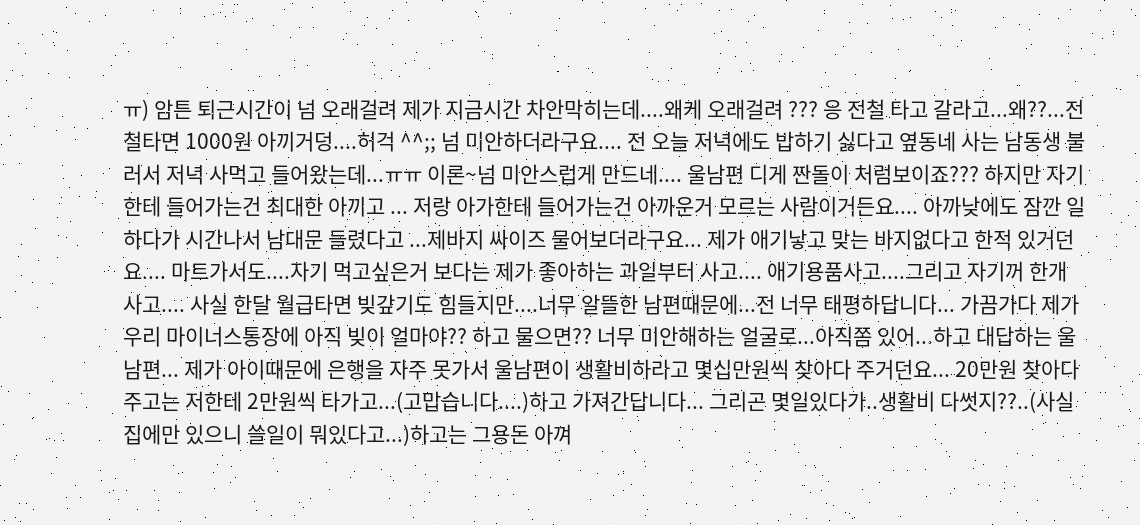ㅠ) 암튼 퇴근시간이 넘 오래걸려 제가 지금시간 차안막히는데....왜케 오래걸려 ??? 응 전철 타고 갈라고...왜??...전철타면 1000원 아끼거덩....허걱 ^^;; 넘 미안하더라구요.... 전 오늘 저녁에도 밥하기 싫다고 옆동네 사는 남동생 불러서 저녁 사먹고 들어왔는데...ㅠㅠ 이론~넘 미안스럽게 만드네.... 울남편 디게 짠돌이 처럼보이죠??? 하지만 자기한테 들어가는건 최대한 아끼고 ... 저랑 아가한테 들어가는건 아까운거 모르는 사람이거든요.... 아까낮에도 잠깐 일하다가 시간나서 남대문 들렸다고 ...제바지 싸이즈 물어보더라구요... 제가 애기낳고 맞는 바지없다고 한적 있거던요.... 마트가서도....자기 먹고싶은거 보다는 제가 좋아하는 과일부터 사고.... 애기용품사고....그리고 자기꺼 한개사고.... 사실 한달 월급타면 빚갚기도 힘들지만....너무 알뜰한 남편때문에...전 너무 태평하답니다... 가끔가다 제가 우리 마이너스통장에 아직 빚이 얼마야?? 하고 물으면?? 너무 미안해하는 얼굴로...아직쫌 있어...하고 대답하는 울남편... 제가 아이때문에 은행을 자주 못가서 울남편이 생활비하라고 몇십만원씩 찾아다 주거던요... 20만원 찾아다주고는 저한테 2만원씩 타가고...(고맙습니다....)하고 가져간답니다... 그리곤 몇일있다가..생활비 다썻지??..(사실 집에만 있으니 쓸일이 뭐있다고...)하고는 그용돈 아껴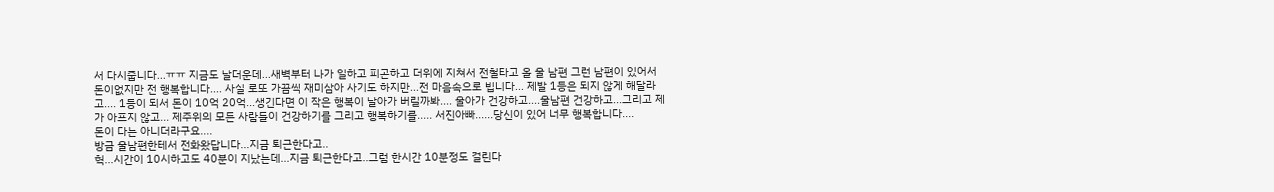서 다시줍니다...ㅠㅠ 지금도 날더운데...새벽부터 나가 일하고 피곤하고 더위에 지쳐서 전철타고 올 울 남편 그런 남편이 있어서 돈이없지만 전 행복합니다.... 사실 로또 가끔씩 재미삼아 사기도 하지만...전 마음속으로 빕니다... 제발 1등은 되지 않게 해달라고.... 1등이 되서 돈이 10억 20억...생긴다면 이 작은 행복이 날아가 버릴까봐.... 울아가 건강하고....울남편 건강하고...그리고 제가 아프지 않고... 제주위의 모든 사람들이 건강하기를 그리고 행복하기를..... 서진아빠......당신이 있어 너무 행복합니다....
돈이 다는 아니더라구요....
방금 울남편한테서 전화왔답니다...지금 퇴근한다고..
헉...시간이 10시하고도 40분이 지났는데...지금 퇴근한다고..그럼 한시간 10분정도 걸린다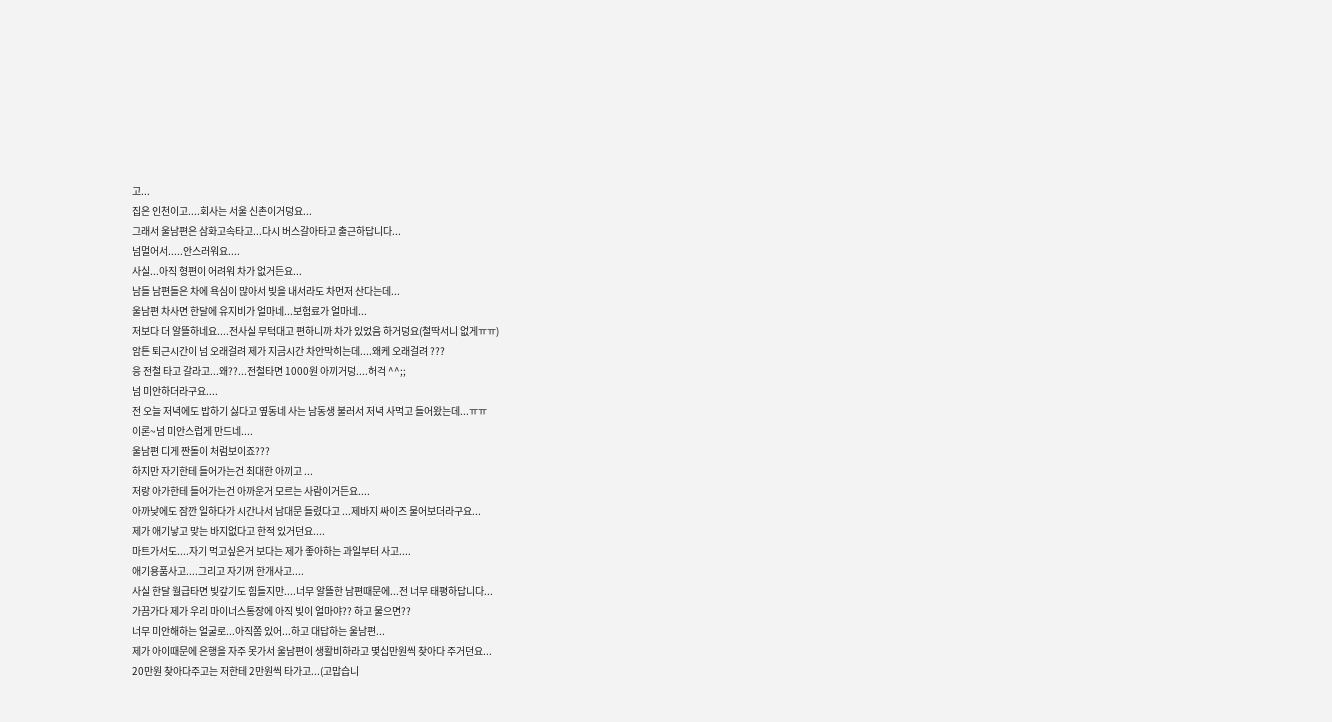고...
집은 인천이고....회사는 서울 신촌이거덩요...
그래서 울남편은 삼화고속타고...다시 버스갈아타고 출근하답니다...
넘멀어서.....안스러워요....
사실...아직 형편이 어려워 차가 없거든요...
남들 남편들은 차에 욕심이 많아서 빚을 내서라도 차먼저 산다는데...
울남편 차사면 한달에 유지비가 얼마네...보험료가 얼마네...
저보다 더 알뜰하네요....전사실 무턱대고 편하니까 차가 있었음 하거덩요(철딱서니 없게ㅠㅠ)
암튼 퇴근시간이 넘 오래걸려 제가 지금시간 차안막히는데....왜케 오래걸려 ???
응 전철 타고 갈라고...왜??...전철타면 1000원 아끼거덩....허걱 ^^;;
넘 미안하더라구요....
전 오늘 저녁에도 밥하기 싫다고 옆동네 사는 남동생 불러서 저녁 사먹고 들어왔는데...ㅠㅠ
이론~넘 미안스럽게 만드네....
울남편 디게 짠돌이 처럼보이죠???
하지만 자기한테 들어가는건 최대한 아끼고 ...
저랑 아가한테 들어가는건 아까운거 모르는 사람이거든요....
아까낮에도 잠깐 일하다가 시간나서 남대문 들렸다고 ...제바지 싸이즈 물어보더라구요...
제가 애기낳고 맞는 바지없다고 한적 있거던요....
마트가서도....자기 먹고싶은거 보다는 제가 좋아하는 과일부터 사고....
애기용품사고....그리고 자기꺼 한개사고....
사실 한달 월급타면 빚갚기도 힘들지만....너무 알뜰한 남편때문에...전 너무 태평하답니다...
가끔가다 제가 우리 마이너스통장에 아직 빚이 얼마야?? 하고 물으면??
너무 미안해하는 얼굴로...아직쫌 있어...하고 대답하는 울남편...
제가 아이때문에 은행을 자주 못가서 울남편이 생활비하라고 몇십만원씩 찾아다 주거던요...
20만원 찾아다주고는 저한테 2만원씩 타가고...(고맙습니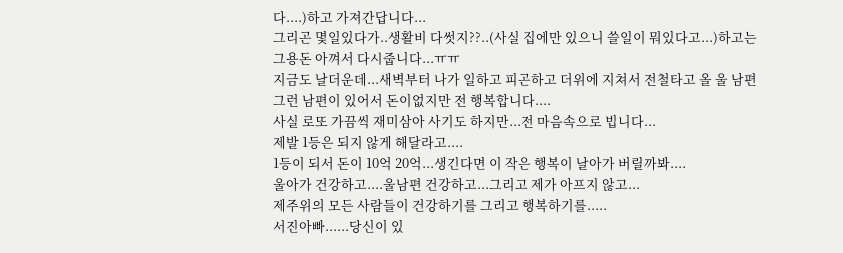다....)하고 가져간답니다...
그리곤 몇일있다가..생활비 다썻지??..(사실 집에만 있으니 쓸일이 뭐있다고...)하고는
그용돈 아껴서 다시줍니다...ㅠㅠ
지금도 날더운데...새벽부터 나가 일하고 피곤하고 더위에 지쳐서 전철타고 올 울 남편
그런 남편이 있어서 돈이없지만 전 행복합니다....
사실 로또 가끔씩 재미삼아 사기도 하지만...전 마음속으로 빕니다...
제발 1등은 되지 않게 해달라고....
1등이 되서 돈이 10억 20억...생긴다면 이 작은 행복이 날아가 버릴까봐....
울아가 건강하고....울남편 건강하고...그리고 제가 아프지 않고...
제주위의 모든 사람들이 건강하기를 그리고 행복하기를.....
서진아빠......당신이 있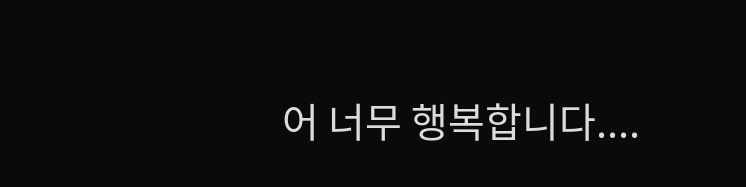어 너무 행복합니다....